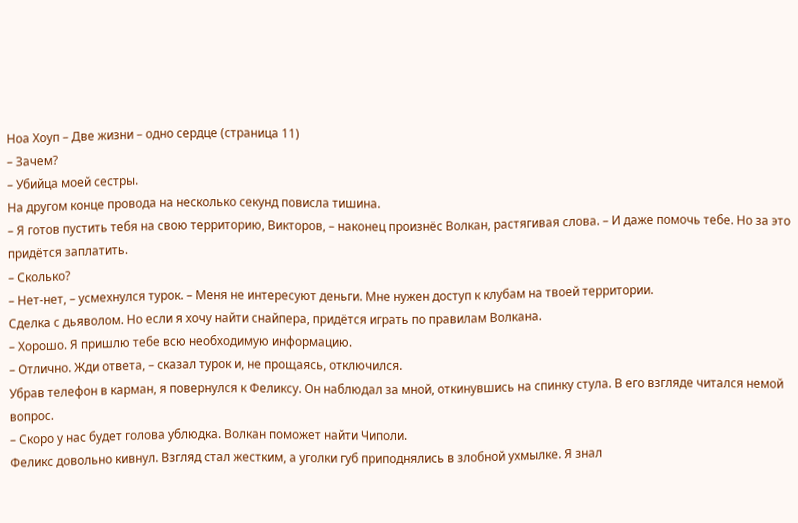Ноа Хоуп – Две жизни – одно сердце (страница 11)
– Зачем?
– Убийца моей сестры.
На другом конце провода на несколько секунд повисла тишина.
– Я готов пустить тебя на свою территорию, Викторов, – наконец произнёс Волкан, растягивая слова. – И даже помочь тебе. Но за это придётся заплатить.
– Сколько?
– Нет-нет, – усмехнулся турок. – Меня не интересуют деньги. Мне нужен доступ к клубам на твоей территории.
Сделка с дьяволом. Но если я хочу найти снайпера, придётся играть по правилам Волкана.
– Хорошо. Я пришлю тебе всю необходимую информацию.
– Отлично. Жди ответа, – сказал турок и, не прощаясь, отключился.
Убрав телефон в карман, я повернулся к Феликсу. Он наблюдал за мной, откинувшись на спинку стула. В его взгляде читался немой вопрос.
– Скоро у нас будет голова ублюдка. Волкан поможет найти Чиполи.
Феликс довольно кивнул. Взгляд стал жестким, а уголки губ приподнялись в злобной ухмылке. Я знал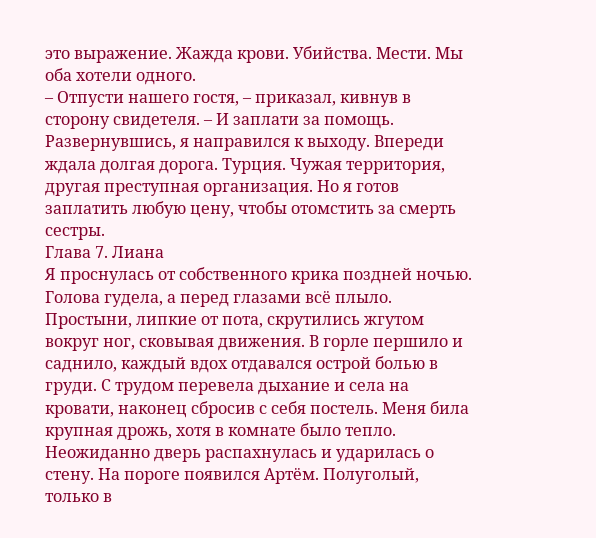это выражение. Жажда крови. Убийства. Мести. Мы оба хотели одного.
– Отпусти нашего гостя, – приказал, кивнув в сторону свидетеля. – И заплати за помощь.
Развернувшись, я направился к выходу. Впереди ждала долгая дорога. Турция. Чужая территория, другая преступная организация. Но я готов заплатить любую цену, чтобы отомстить за смерть сестры.
Глава 7. Лиана
Я проснулась от собственного крика поздней ночью. Голова гудела, а перед глазами всё плыло. Простыни, липкие от пота, скрутились жгутом вокруг ног, сковывая движения. В горле першило и саднило, каждый вдох отдавался острой болью в груди. С трудом перевела дыхание и села на кровати, наконец сбросив с себя постель. Меня била крупная дрожь, хотя в комнате было тепло.
Неожиданно дверь распахнулась и ударилась о стену. На пороге появился Артём. Полуголый, только в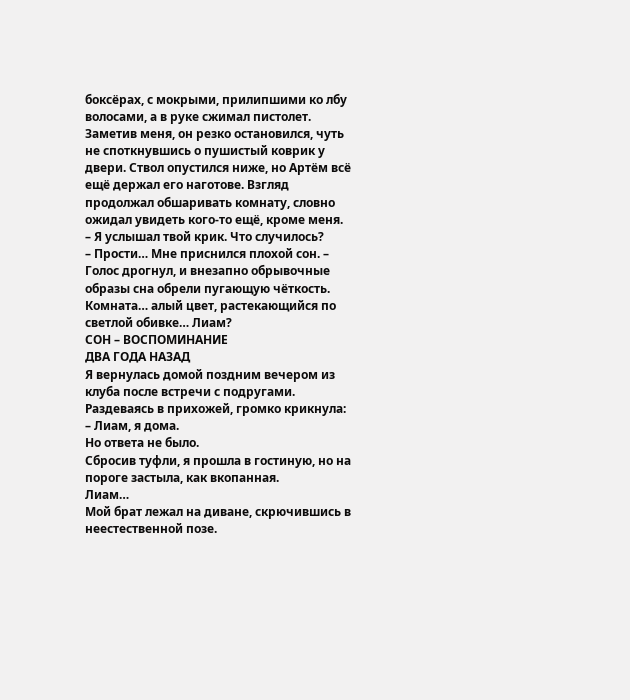боксёрах, с мокрыми, прилипшими ко лбу волосами, а в руке сжимал пистолет.
Заметив меня, он резко остановился, чуть не споткнувшись о пушистый коврик у двери. Ствол опустился ниже, но Артём всё ещё держал его наготове. Взгляд продолжал обшаривать комнату, словно ожидал увидеть кого-то ещё, кроме меня.
– Я услышал твой крик. Что случилось?
– Прости… Мне приснился плохой сон. – Голос дрогнул, и внезапно обрывочные образы сна обрели пугающую чёткость. Комната… алый цвет, растекающийся по светлой обивке… Лиам?
СОН – ВОСПОМИНАНИЕ
ДВА ГОДА НАЗАД
Я вернулась домой поздним вечером из клуба после встречи с подругами. Раздеваясь в прихожей, громко крикнула:
– Лиам, я дома.
Но ответа не было.
Сбросив туфли, я прошла в гостиную, но на пороге застыла, как вкопанная.
Лиам…
Мой брат лежал на диване, скрючившись в неестественной позе.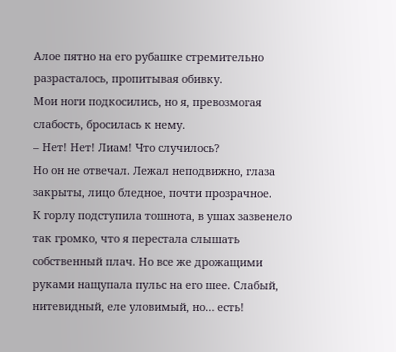Алое пятно на его рубашке стремительно разрасталось, пропитывая обивку.
Мои ноги подкосились, но я, превозмогая слабость, бросилась к нему.
– Нет! Нет! Лиам! Что случилось?
Но он не отвечал. Лежал неподвижно, глаза закрыты, лицо бледное, почти прозрачное.
К горлу подступила тошнота, в ушах зазвенело так громко, что я перестала слышать собственный плач. Но все же дрожащими руками нащупала пульс на его шее. Слабый, нитевидный, еле уловимый, но… есть!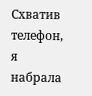Схватив телефон, я набрала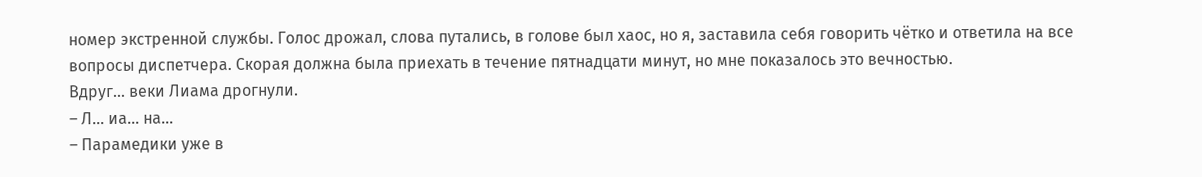номер экстренной службы. Голос дрожал, слова путались, в голове был хаос, но я, заставила себя говорить чётко и ответила на все вопросы диспетчера. Скорая должна была приехать в течение пятнадцати минут, но мне показалось это вечностью.
Вдруг… веки Лиама дрогнули.
– Л… иа… на…
– Парамедики уже в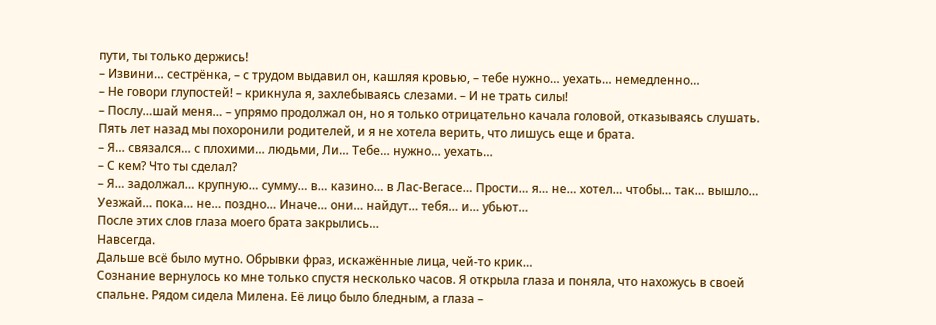пути, ты только держись!
– Извини… сестрёнка, – с трудом выдавил он, кашляя кровью, – тебе нужно… уехать… немедленно…
– Не говори глупостей! – крикнула я, захлебываясь слезами. – И не трать силы!
– Послу…шай меня… – упрямо продолжал он, но я только отрицательно качала головой, отказываясь слушать. Пять лет назад мы похоронили родителей, и я не хотела верить, что лишусь еще и брата.
– Я… связался… с плохими… людьми, Ли… Тебе… нужно… уехать…
– С кем? Что ты сделал?
– Я… задолжал… крупную… сумму… в… казино… в Лас-Вегасе… Прости… я… не… хотел… чтобы… так… вышло… Уезжай… пока… не… поздно… Иначе… они… найдут… тебя… и… убьют…
После этих слов глаза моего брата закрылись…
Навсегда.
Дальше всё было мутно. Обрывки фраз, искажённые лица, чей-то крик…
Сознание вернулось ко мне только спустя несколько часов. Я открыла глаза и поняла, что нахожусь в своей спальне. Рядом сидела Милена. Её лицо было бледным, а глаза –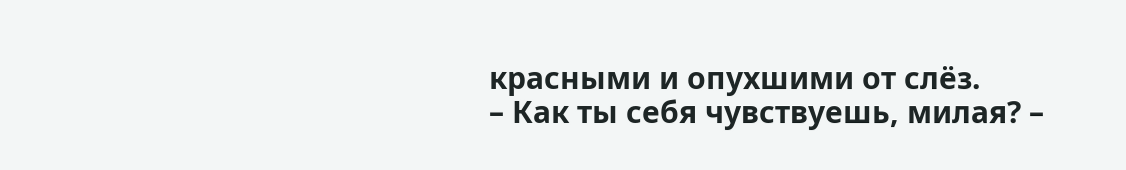красными и опухшими от слёз.
– Как ты себя чувствуешь, милая? –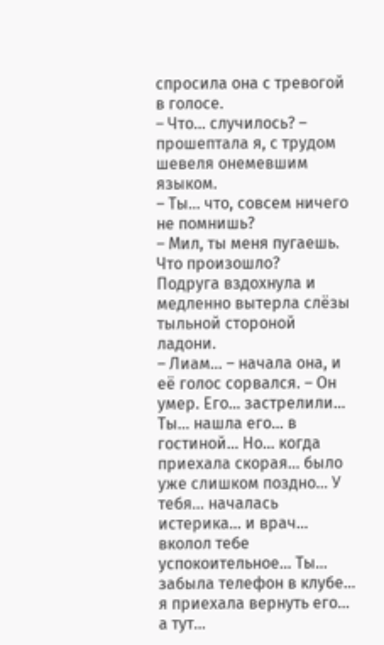спросила она с тревогой в голосе.
– Что… случилось? – прошептала я, с трудом шевеля онемевшим языком.
– Ты… что, совсем ничего не помнишь?
– Мил, ты меня пугаешь. Что произошло?
Подруга вздохнула и медленно вытерла слёзы тыльной стороной ладони.
– Лиам… – начала она, и её голос сорвался. – Он умер. Его… застрелили… Ты… нашла его… в гостиной… Но… когда приехала скорая… было уже слишком поздно… У тебя… началась истерика… и врач… вколол тебе успокоительное… Ты… забыла телефон в клубе… я приехала вернуть его… а тут…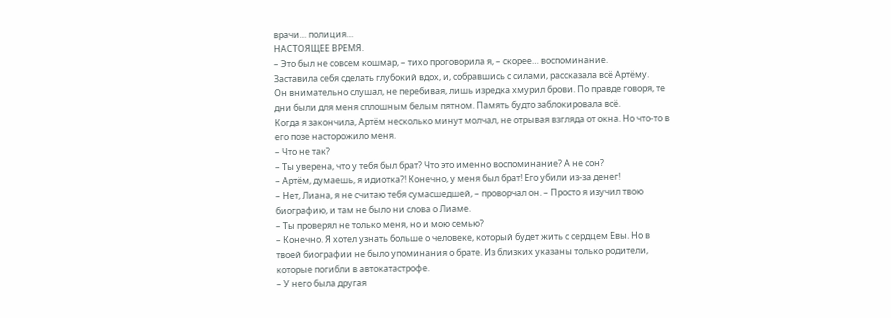врачи… полиция…
НАСТОЯЩЕЕ ВРЕМЯ.
– Это был не совсем кошмар, – тихо проговорила я, – скорее… воспоминание.
Заставила себя сделать глубокий вдох, и, собравшись с силами, рассказала всё Артёму.
Он внимательно слушал, не перебивая, лишь изредка хмурил брови. По правде говоря, те дни были для меня сплошным белым пятном. Память будто заблокировала всё.
Когда я закончила, Артём несколько минут молчал, не отрывая взгляда от окна. Но что-то в его позе насторожило меня.
– Что не так?
– Ты уверена, что у тебя был брат? Что это именно воспоминание? А не сон?
– Артём, думаешь, я идиотка?! Конечно, у меня был брат! Его убили из-за денег!
– Нет, Лиана, я не считаю тебя сумасшедшей, – проворчал он. – Просто я изучил твою биографию, и там не было ни слова о Лиаме.
– Ты проверял не только меня, но и мою семью?
– Конечно. Я хотел узнать больше о человеке, который будет жить с сердцем Евы. Но в твоей биографии не было упоминания о брате. Из близких указаны только родители, которые погибли в автокатастрофе.
– У него была другая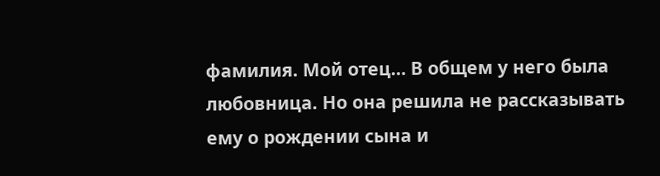фамилия. Мой отец… В общем у него была любовница. Но она решила не рассказывать ему о рождении сына и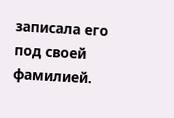записала его под своей фамилией.